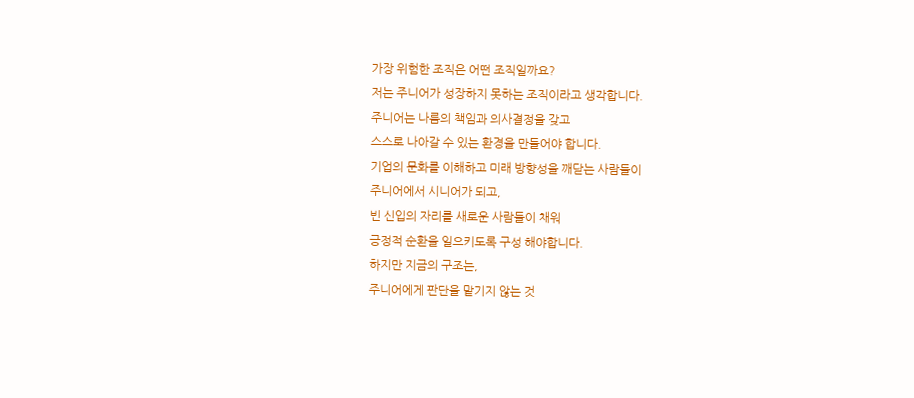가장 위험한 조직은 어떤 조직일까요?
저는 주니어가 성장하지 못하는 조직이라고 생각합니다.
주니어는 나름의 책임과 의사결정을 갖고
스스로 나아갈 수 있는 환경을 만들어야 합니다.
기업의 문화를 이해하고 미래 방향성을 깨닫는 사람들이
주니어에서 시니어가 되고,
빈 신입의 자리를 새로운 사람들이 채워
긍정적 순환을 일으키도록 구성 해야합니다.
하지만 지금의 구조는,
주니어에게 판단을 맡기지 않는 것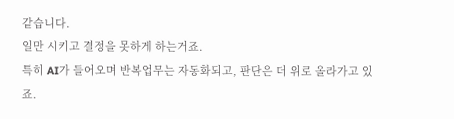같습니다.
일만 시키고 결정을 못하게 하는거죠.
특히 AI가 들어오며 반복업무는 자동화되고, 판단은 더 위로 올라가고 있죠.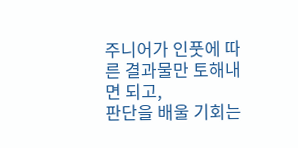주니어가 인풋에 따른 결과물만 토해내면 되고,
판단을 배울 기회는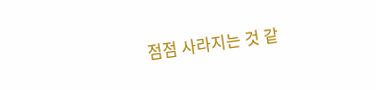점점 사라지는 것 같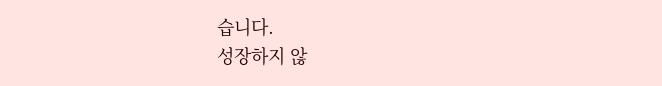습니다.
성장하지 않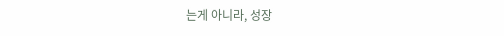는게 아니라, 성장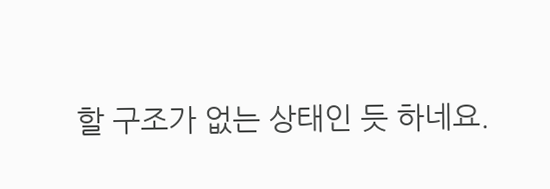할 구조가 없는 상태인 듯 하네요.